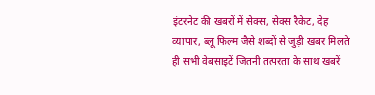इंटरनेट की खबरों में सेक्स, सेक्स रैकेट, देह व्यापार, ब्लू फिल्म जैसे शब्दों से जुड़ी खबर मिलते ही सभी वेबसाइटें जितनी तत्परता के साथ खबरें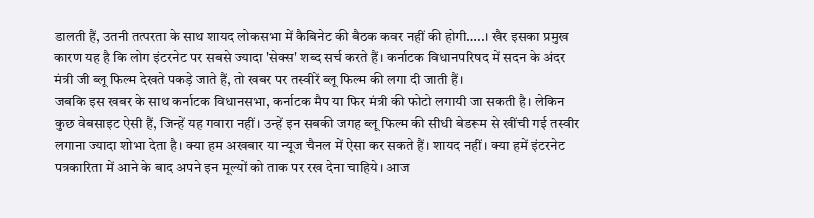डालती हैं, उतनी तत्परता के साथ शायद लोकसभा में कैबिनेट की बैठक कवर नहीं की होगी…..। खैर इसका प्रमुख कारण यह है कि लोग इंटरनेट पर सबसे ज्यादा 'सेक्स' शब्द सर्च करते हैं। कर्नाटक विधानपरिषद में सदन के अंदर मंत्री जी ब्लू फिल्म देखते पकड़े जाते हैं, तो खबर पर तस्वीरें ब्लू फिल्म की लगा दी जाती हैं।
जबकि इस खबर के साथ कर्नाटक विधानसभा, कर्नाटक मैप या फिर मंत्री की फोटो लगायी जा सकती है। लेकिन कुछ वेबसाइट ऐसी हैं, जिन्हें यह गवारा नहीं। उन्हें इन सबकी जगह ब्लू फिल्म की सीधी बेडरूम से खींची गई तस्वीर लगाना ज्यादा शोभा देता है। क्या हम अखबार या न्यूज चैनल में ऐसा कर सकते हैं। शायद नहीं। क्या हमें इंटरनेट पत्रकारिता में आने के बाद अपने इन मूल्यों को ताक पर रख देना चाहिये। आज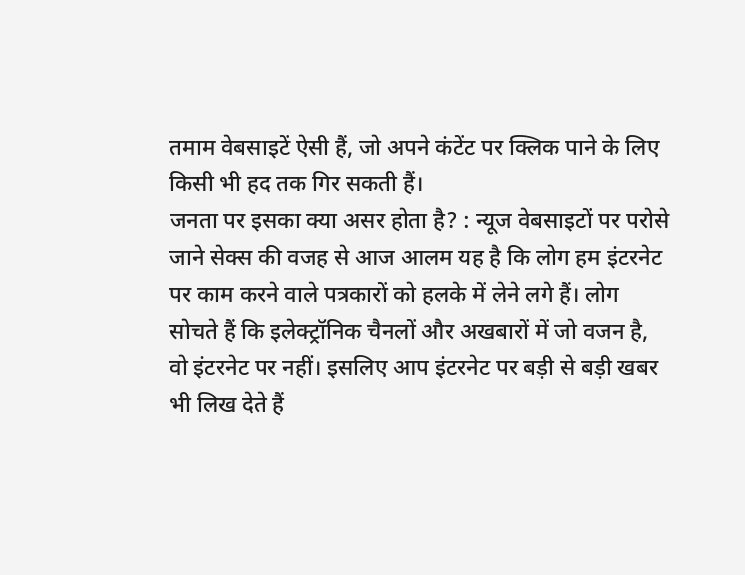तमाम वेबसाइटें ऐसी हैं, जो अपने कंटेंट पर क्लिक पाने के लिए किसी भी हद तक गिर सकती हैं।
जनता पर इसका क्या असर होता है? : न्यूज वेबसाइटों पर परोसे जाने सेक्स की वजह से आज आलम यह है कि लोग हम इंटरनेट पर काम करने वाले पत्रकारों को हलके में लेने लगे हैं। लोग सोचते हैं कि इलेक्ट्रॉनिक चैनलों और अखबारों में जो वजन है, वो इंटरनेट पर नहीं। इसलिए आप इंटरनेट पर बड़ी से बड़ी खबर भी लिख देते हैं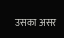उसका असर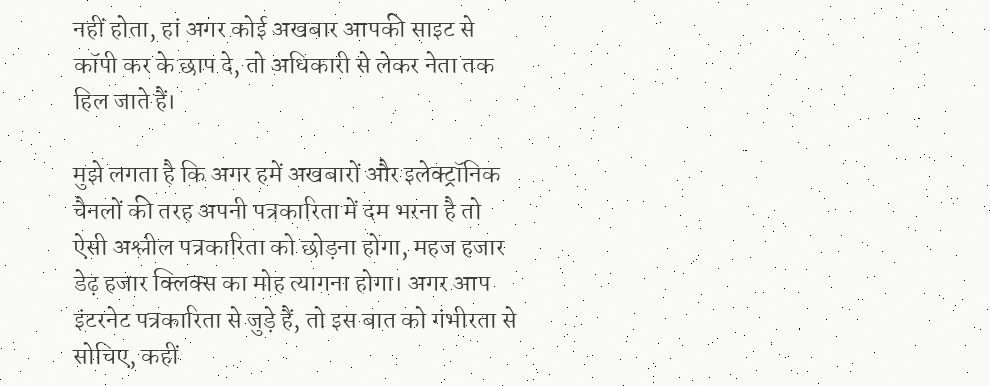नहीं होता, हां अगर कोई अखबार आपकी साइट से कॉपी कर के छाप दे, तो अधिकारी से लेकर नेता तक हिल जाते हैं।

मुझे लगता है कि अगर हमें अखबारों और इलेक्ट्रॉनिक चैनलों की तरह अपनी पत्रकारिता में दम भरना है तो ऐसी अश्लील पत्रकारिता को छोड़ना होगा, महज हजार डेढ़ हजार क्लिक्स का मोह त्यागना होगा। अगर आप इंटरनेट पत्रकारिता से जुड़े हैं, तो इस बात को गंभीरता से सोचिए, कहीं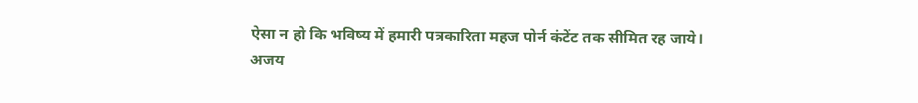ऐसा न हो कि भविष्य में हमारी पत्रकारिता महज पोर्न कंटेंट तक सीमित रह जाये।
अजय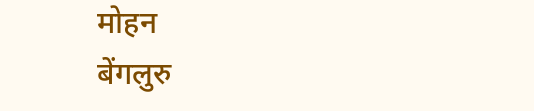मोहन
बेंगलुरु